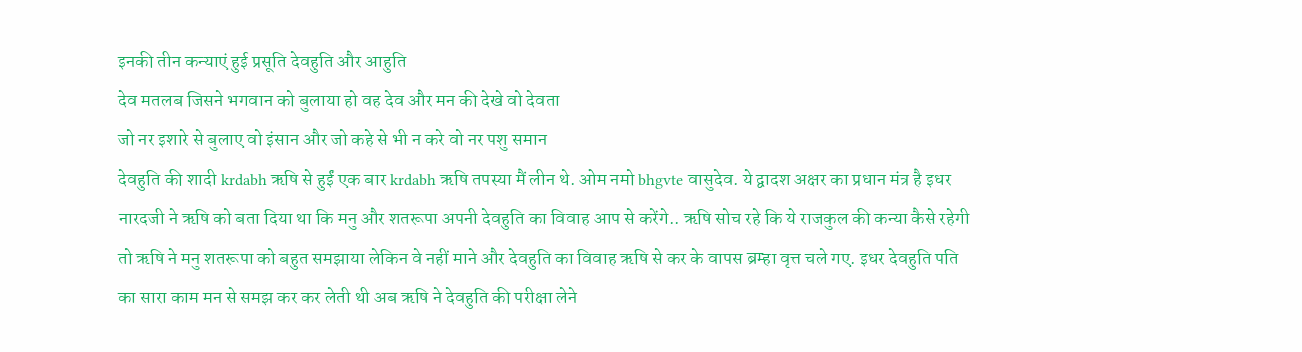इनकी तीन कन्याएं हुई प्रसूति देवहुति और आहुति
देव मतलब जिसने भगवान को बुलाया हो वह देव और मन की देखे वो देवता
जो नर इशारे से बुलाए वो इंसान और जो कहे से भी न करे वो नर पशु समान
देवहुति की शादी krdabh ऋषि से हुईं एक बार krdabh ऋषि तपस्या मैं लीन थे. ओम नमो bhgvte वासुदेव. ये द्वादश अक्षर का प्रधान मंत्र है इधर नारदजी ने ऋषि को बता दिया था कि मनु और शतरूपा अपनी देवहुति का विवाह आप से करेंगे.. ऋषि सोच रहे कि ये राजकुल की कन्या कैसे रहेगी तो ऋषि ने मनु शतरूपा को बहुत समझाया लेकिन वे नहीं माने और देवहुति का विवाह ऋषि से कर के वापस ब्रम्हा वृत्त चले गए. इधर देवहुति पति का सारा काम मन से समझ कर कर लेती थी अब ऋषि ने देवहुति की परीक्षा लेने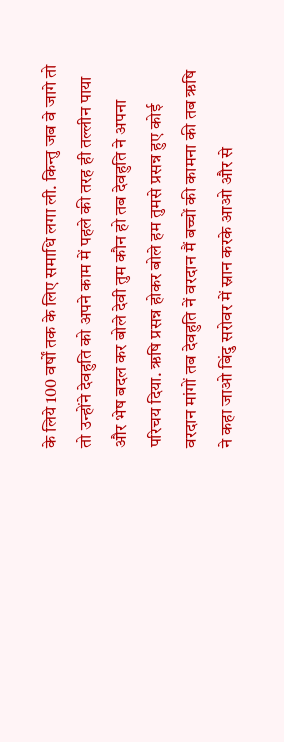के लिये 100 वर्षों तक के लिए समाधि लगा ली. किन्तु जब वे जागे तो तो उन्होंने देवहुति को अपने काम में पहले की तरह ही तल्लीन पाया और भेष बदल कर बोले देवी तुम कौन हो तब देवहुति ने अपना परिचय दिया. ऋषि प्रसन्न होकर बोले हम तुमसे प्रसन्न हुए कोई वरदान मांगों तब देवहुति नें वरदान मैं बच्चों की कामना की तब ऋषि ने कहा जाओ बिंदु सरोवर में स्नान करके आओ और से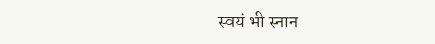स्वयं भी स्नान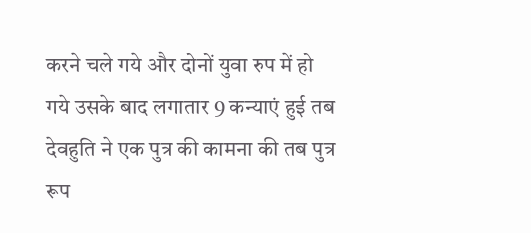करने चले गये और दोनों युवा रुप में हो गये उसके बाद लगातार 9 कन्याएं हुई तब देवहुति ने एक पुत्र की कामना की तब पुत्र रूप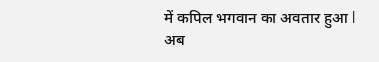में कपिल भगवान का अवतार हुआ l
अब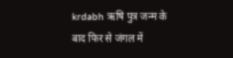krdabh ऋषि पुत्र जन्म के बाद फिर से जंगल में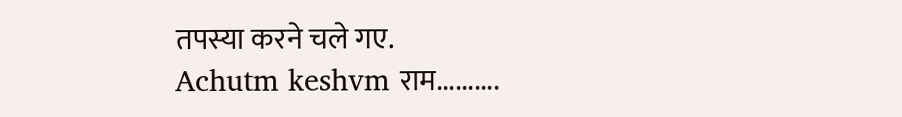तपस्या करने चले गए.
Achutm keshvm राम..........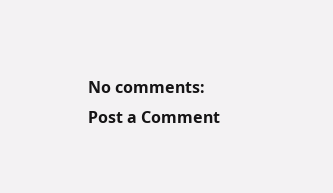No comments:
Post a Comment